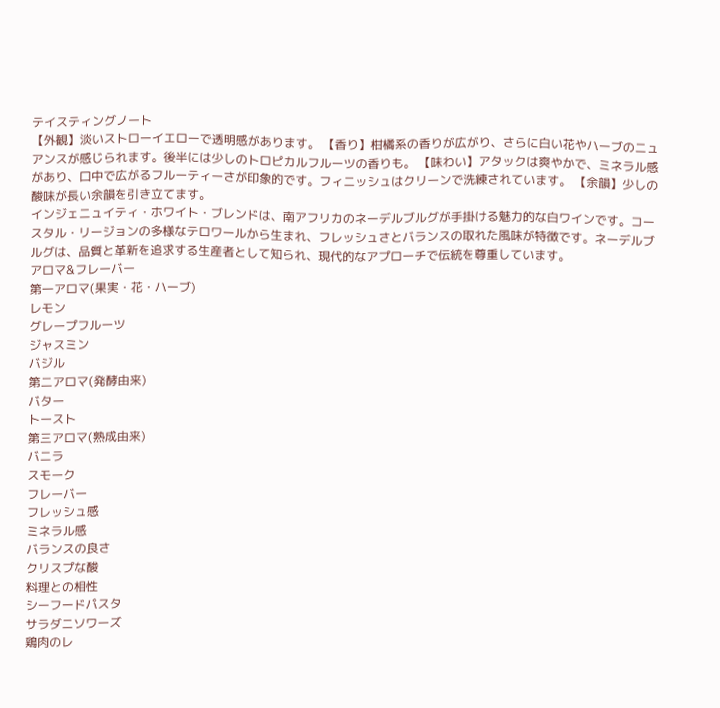テイスティングノート
【外観】淡いストローイエローで透明感があります。 【香り】柑橘系の香りが広がり、さらに白い花やハーブのニュアンスが感じられます。後半には少しのトロピカルフルーツの香りも。 【味わい】アタックは爽やかで、ミネラル感があり、口中で広がるフルーティーさが印象的です。フィニッシュはクリーンで洗練されています。 【余韻】少しの酸味が長い余韻を引き立てます。
インジェニュイティ・ホワイト・ブレンドは、南アフリカのネーデルブルグが手掛ける魅力的な白ワインです。コースタル・リージョンの多様なテロワールから生まれ、フレッシュさとバランスの取れた風味が特徴です。ネーデルブルグは、品質と革新を追求する生産者として知られ、現代的なアプローチで伝統を尊重しています。
アロマ&フレーバー
第一アロマ(果実・花・ハーブ)
レモン
グレープフルーツ
ジャスミン
バジル
第二アロマ(発酵由来)
バター
トースト
第三アロマ(熟成由来)
バニラ
スモーク
フレーバー
フレッシュ感
ミネラル感
バランスの良さ
クリスプな酸
料理との相性
シーフードパスタ
サラダニソワーズ
鶏肉のレ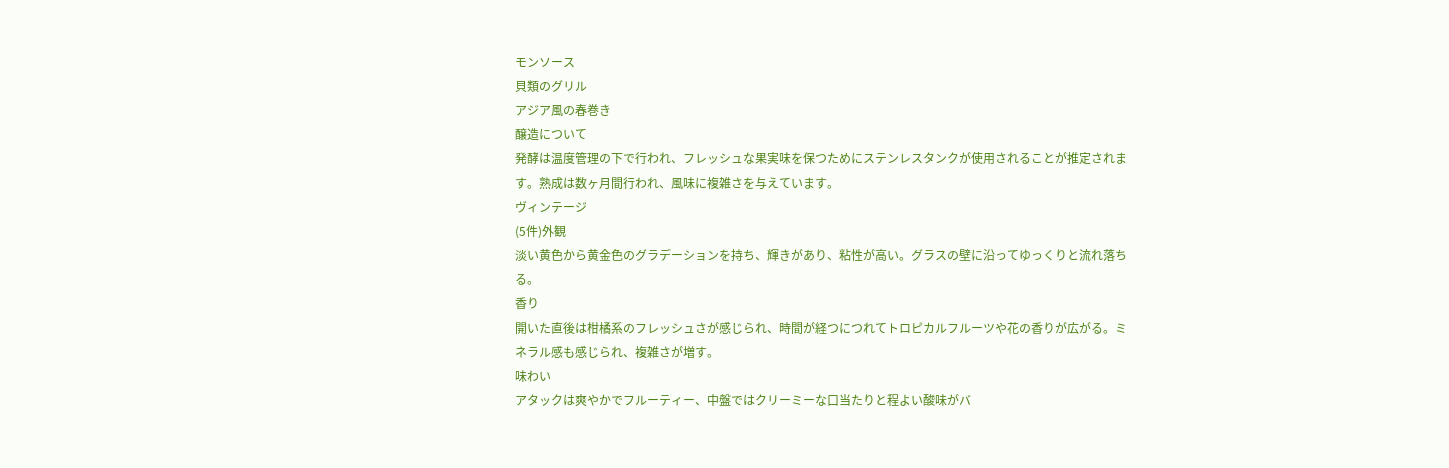モンソース
貝類のグリル
アジア風の春巻き
醸造について
発酵は温度管理の下で行われ、フレッシュな果実味を保つためにステンレスタンクが使用されることが推定されます。熟成は数ヶ月間行われ、風味に複雑さを与えています。
ヴィンテージ
(5件)外観
淡い黄色から黄金色のグラデーションを持ち、輝きがあり、粘性が高い。グラスの壁に沿ってゆっくりと流れ落ちる。
香り
開いた直後は柑橘系のフレッシュさが感じられ、時間が経つにつれてトロピカルフルーツや花の香りが広がる。ミネラル感も感じられ、複雑さが増す。
味わい
アタックは爽やかでフルーティー、中盤ではクリーミーな口当たりと程よい酸味がバ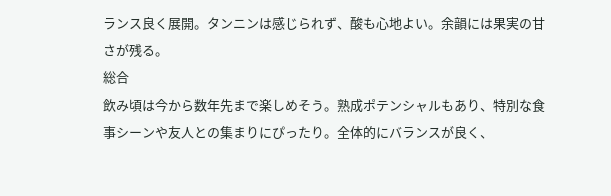ランス良く展開。タンニンは感じられず、酸も心地よい。余韻には果実の甘さが残る。
総合
飲み頃は今から数年先まで楽しめそう。熟成ポテンシャルもあり、特別な食事シーンや友人との集まりにぴったり。全体的にバランスが良く、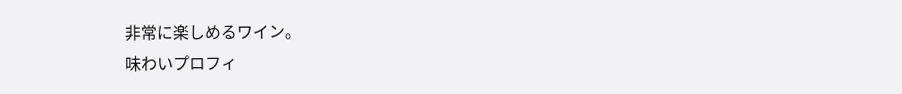非常に楽しめるワイン。
味わいプロフィ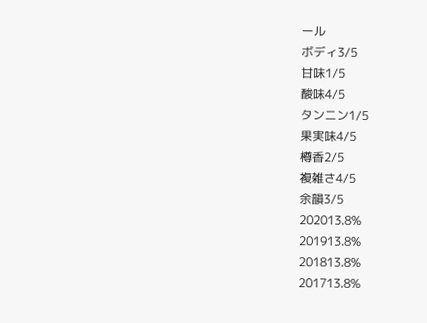ール
ボディ3/5
甘味1/5
酸味4/5
タンニン1/5
果実味4/5
樽香2/5
複雑さ4/5
余韻3/5
202013.8%
201913.8%
201813.8%
201713.8%